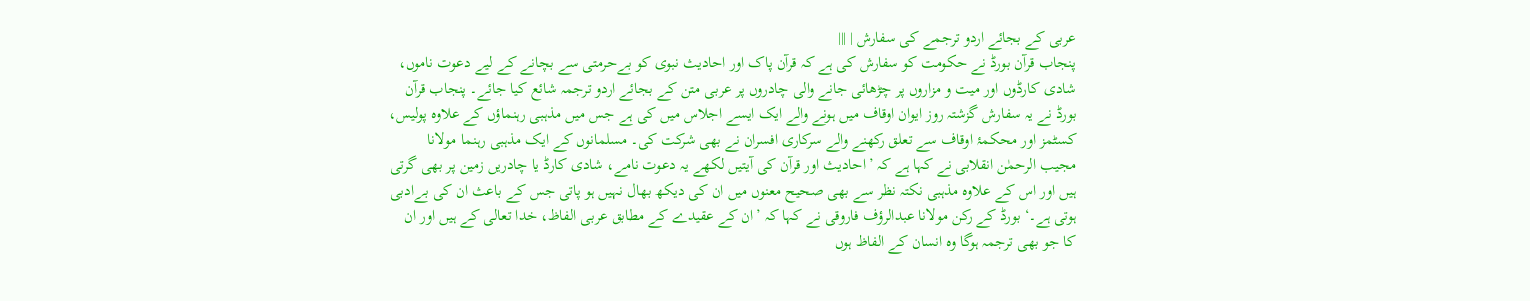عربی کے بجائے اردو ترجمے کی سفارش | |||
پنجاب قرآن بورڈ نے حکومت کو سفارش کی ہے کہ قرآن پاک اور احادیث نبوی کو بےحرمتی سے بچانے کے لیے دعوت ناموں، شادی کارڈوں اور میت و مزاروں پر چڑھائی جانے والی چادروں پر عربی متن کے بجائے اردو ترجمہ شائع کیا جائے۔ پنجاب قرآن بورڈ نے یہ سفارش گزشتہ روز ایوان اوقاف میں ہونے والے ایک ایسے اجلاس میں کی ہے جس میں مذہبی رہنماؤں کے علاوہ پولیس، کسٹمز اور محکمۂ اوقاف سے تعلق رکھنے والے سرکاری افسران نے بھی شرکت کی۔ مسلمانوں کے ایک مذہبی رہنما مولانا مجیب الرحمٰن انقلابی نے کہا ہے کہ ’احادیث اور قرآن کی آیتیں لکھے یہ دعوت نامے، شادی کارڈ یا چادریں زمین پر بھی گرتی ہیں اور اس کے علاوہ مذہبی نکتہ نظر سے بھی صحیح معنوں میں ان کی دیکھ بھال نہیں ہو پاتی جس کے باعث ان کی بےادبی ہوتی ہے۔‘ بورڈ کے رکن مولانا عبدالرؤف فاروقی نے کہا کہ ’ان کے عقیدے کے مطابق عربی الفاظ، خدا تعالی کے ہیں اور ان کا جو بھی ترجمہ ہوگا وہ انسان کے الفاظ ہوں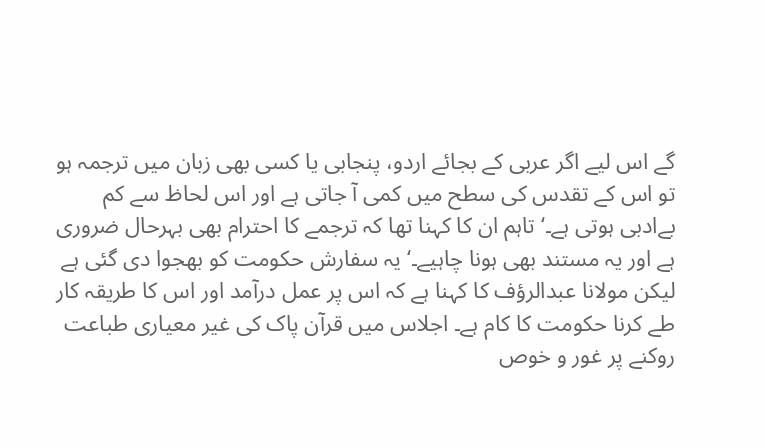گے اس لیے اگر عربی کے بجائے اردو، پنجابی یا کسی بھی زبان میں ترجمہ ہو تو اس کے تقدس کی سطح میں کمی آ جاتی ہے اور اس لحاظ سے کم بےادبی ہوتی ہے۔‘ تاہم ان کا کہنا تھا کہ ترجمے کا احترام بھی بہرحال ضروری ہے اور یہ مستند بھی ہونا چاہیے۔‘ یہ سفارش حکومت کو بھجوا دی گئی ہے لیکن مولانا عبدالرؤف کا کہنا ہے کہ اس پر عمل درآمد اور اس کا طریقہ کار طے کرنا حکومت کا کام ہے۔ اجلاس میں قرآن پاک کی غیر معیاری طباعت روکنے پر غور و خوص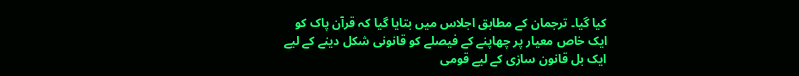کیا گیا۔ ترجمان کے مطابق اجلاس میں بتایا گیا کہ قرآن پاک کو ایک خاص معیار پر چھاپنے کے فیصلے کو قانونی شکل دینے کے لیے ایک بل قانون سازی کے لیے قومی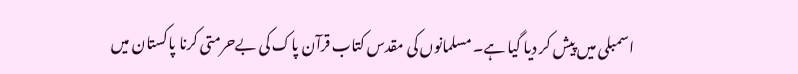اسمبلی میں پیش کر دیا گیا ہے۔ مسلمانوں کی مقدس کتاب قرآن پاک کی بےحرمتی کرنا پاکستان میں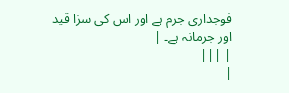فوجداری جرم ہے اور اس کی سزا قید اور جرمانہ ہے۔ |
| |||
|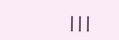|||